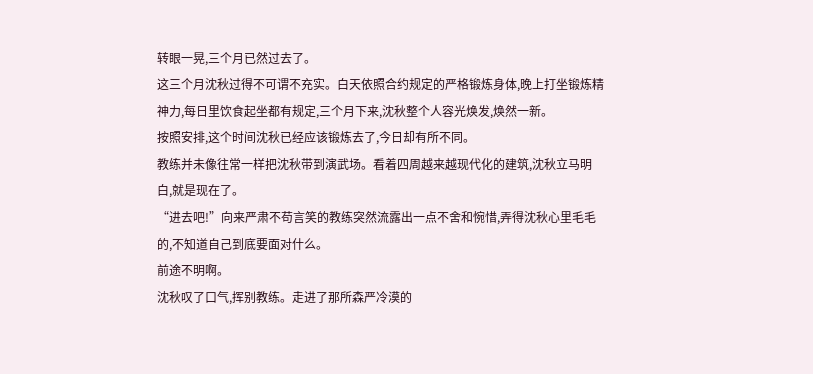转眼一晃,三个月已然过去了。
这三个月沈秋过得不可谓不充实。白天依照合约规定的严格锻炼身体,晚上打坐锻炼精神力,每日里饮食起坐都有规定,三个月下来,沈秋整个人容光焕发,焕然一新。
按照安排,这个时间沈秋已经应该锻炼去了,今日却有所不同。
教练并未像往常一样把沈秋带到演武场。看着四周越来越现代化的建筑,沈秋立马明白,就是现在了。
“进去吧!”向来严肃不苟言笑的教练突然流露出一点不舍和惋惜,弄得沈秋心里毛毛的,不知道自己到底要面对什么。
前途不明啊。
沈秋叹了口气,挥别教练。走进了那所森严冷漠的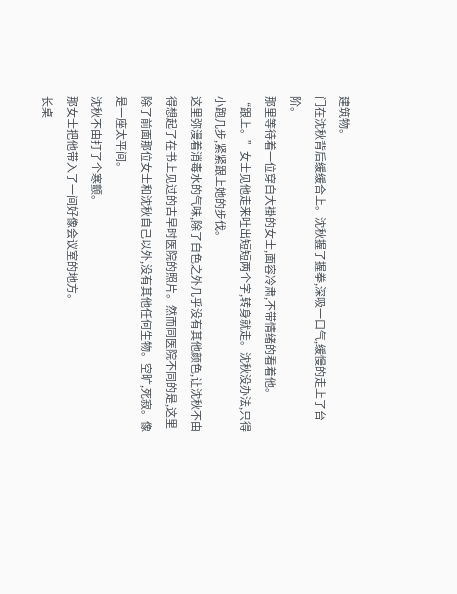建筑物。
门在沈秋背后缓缓合上。沈秋握了握拳,深吸一口气,缓慢的走上了台阶。
那里等待着一位穿白大褂的女士,面容冷肃,不带情绪的看着他。
“跟上。”女士见他走来吐出短短两个字,转身就走。沈秋没办法,只得小跑几步,紧紧跟上她的步伐。
这里弥漫着消毒水的气味,除了白色之外几乎没有其他颜色,让沈秋不由得想起了在书上见过的古早时医院的照片。然而同医院不同的是,这里除了前面那位女士和沈秋自己以外,没有其他任何生物。空旷,死寂。像是一座太平间。
沈秋不由打了个寒颤。
那女士把他带入了一间好像会议室的地方。
长桌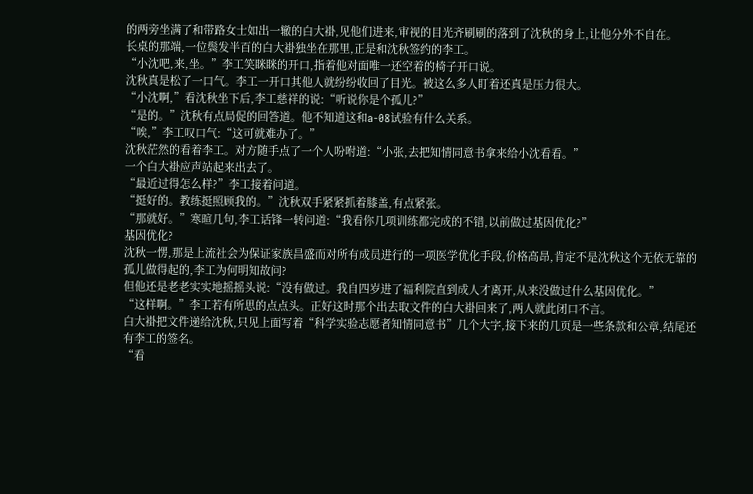的两旁坐满了和带路女士如出一辙的白大褂,见他们进来,审视的目光齐刷刷的落到了沈秋的身上,让他分外不自在。
长桌的那端,一位鬓发半百的白大褂独坐在那里,正是和沈秋签约的李工。
“小沈吧,来,坐。”李工笑眯眯的开口,指着他对面唯一还空着的椅子开口说。
沈秋真是松了一口气。李工一开口其他人就纷纷收回了目光。被这么多人盯着还真是压力很大。
“小沈啊,”看沈秋坐下后,李工慈祥的说:“听说你是个孤儿?”
“是的。”沈秋有点局促的回答道。他不知道这和a-08试验有什么关系。
“唉,”李工叹口气:“这可就难办了。”
沈秋茫然的看着李工。对方随手点了一个人吩咐道:“小张,去把知情同意书拿来给小沈看看。”
一个白大褂应声站起来出去了。
“最近过得怎么样?”李工接着问道。
“挺好的。教练挺照顾我的。”沈秋双手紧紧抓着膝盖,有点紧张。
“那就好。”寒暄几句,李工话锋一转问道:“我看你几项训练都完成的不错,以前做过基因优化?”
基因优化?
沈秋一愣,那是上流社会为保证家族昌盛而对所有成员进行的一项医学优化手段,价格高昂,肯定不是沈秋这个无依无靠的孤儿做得起的,李工为何明知故问?
但他还是老老实实地摇摇头说:“没有做过。我自四岁进了福利院直到成人才离开,从来没做过什么基因优化。”
“这样啊。”李工若有所思的点点头。正好这时那个出去取文件的白大褂回来了,两人就此闭口不言。
白大褂把文件递给沈秋,只见上面写着“科学实验志愿者知情同意书”几个大字,接下来的几页是一些条款和公章,结尾还有李工的签名。
“看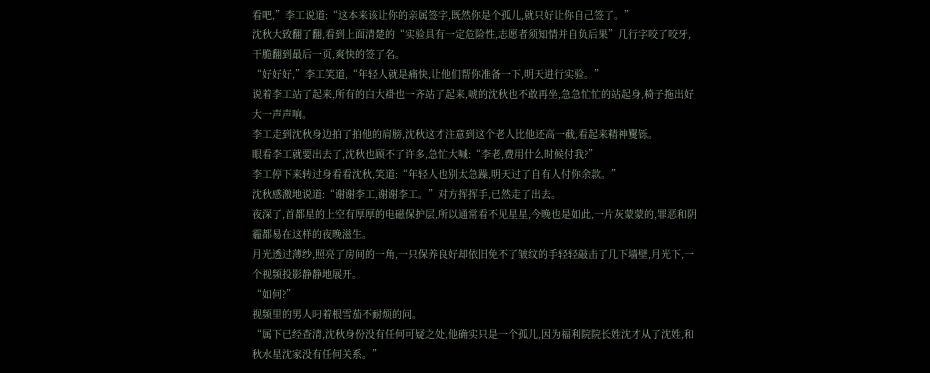看吧,”李工说道:“这本来该让你的亲属签字,既然你是个孤儿,就只好让你自己签了。”
沈秋大致翻了翻,看到上面清楚的“实验具有一定危险性,志愿者须知情并自负后果”几行字咬了咬牙,干脆翻到最后一页,爽快的签了名。
“好好好,”李工笑道,“年轻人就是痛快,让他们帮你准备一下,明天进行实验。”
说着李工站了起来,所有的白大褂也一齐站了起来,唬的沈秋也不敢再坐,急急忙忙的站起身,椅子拖出好大一声声响。
李工走到沈秋身边拍了拍他的肩膀,沈秋这才注意到这个老人比他还高一截,看起来精神矍铄。
眼看李工就要出去了,沈秋也顾不了许多,急忙大喊:“李老,费用什么时候付我?”
李工停下来转过身看看沈秋,笑道:“年轻人也别太急躁,明天过了自有人付你余款。”
沈秋感激地说道:“谢谢李工,谢谢李工。”对方挥挥手,已然走了出去。
夜深了,首都星的上空有厚厚的电磁保护层,所以通常看不见星星,今晚也是如此,一片灰蒙蒙的,罪恶和阴霾都易在这样的夜晚滋生。
月光透过薄纱,照亮了房间的一角,一只保养良好却依旧免不了皱纹的手轻轻敲击了几下墙壁,月光下,一个视频投影静静地展开。
“如何?”
视频里的男人叼着根雪茄不耐烦的问。
“属下已经查清,沈秋身份没有任何可疑之处,他确实只是一个孤儿,因为福利院院长姓沈才从了沈姓,和秋水星沈家没有任何关系。”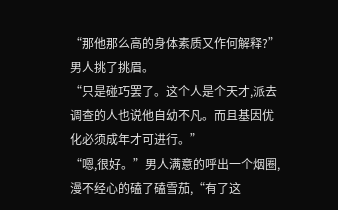“那他那么高的身体素质又作何解释?”男人挑了挑眉。
“只是碰巧罢了。这个人是个天才,派去调查的人也说他自幼不凡。而且基因优化必须成年才可进行。”
“嗯,很好。”男人满意的呼出一个烟圈,漫不经心的磕了磕雪茄,“有了这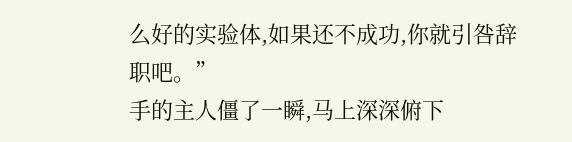么好的实验体,如果还不成功,你就引咎辞职吧。”
手的主人僵了一瞬,马上深深俯下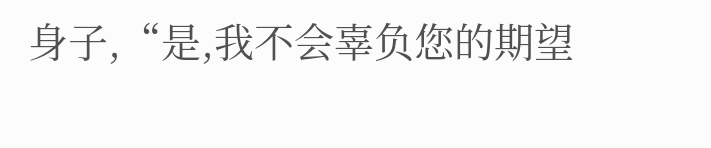身子,“是,我不会辜负您的期望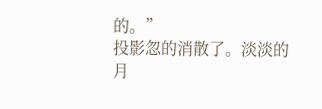的。”
投影忽的消散了。淡淡的月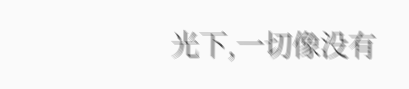光下,一切像没有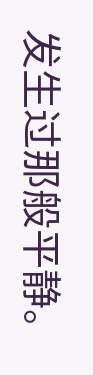发生过那般平静。